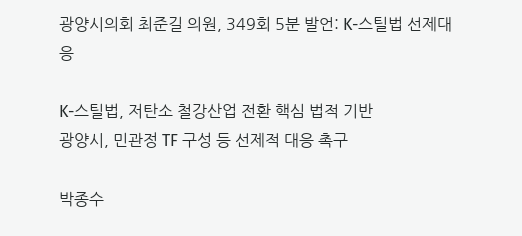광양시의회 최준길 의원, 349회 5분 발언: K-스틸법 선제대응

K-스틸법, 저탄소 철강산업 전환 핵심 법적 기반
광양시, 민관정 TF 구성 등 선제적 대응 촉구

박종수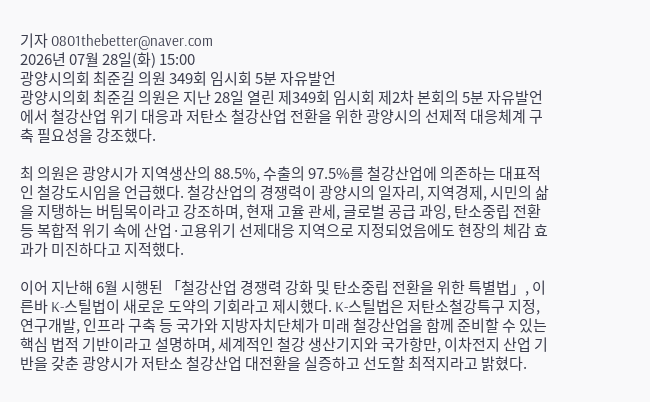기자 0801thebetter@naver.com
2026년 07월 28일(화) 15:00
광양시의회 최준길 의원 349회 임시회 5분 자유발언
광양시의회 최준길 의원은 지난 28일 열린 제349회 임시회 제2차 본회의 5분 자유발언에서 철강산업 위기 대응과 저탄소 철강산업 전환을 위한 광양시의 선제적 대응체계 구축 필요성을 강조했다.

최 의원은 광양시가 지역생산의 88.5%, 수출의 97.5%를 철강산업에 의존하는 대표적인 철강도시임을 언급했다. 철강산업의 경쟁력이 광양시의 일자리, 지역경제, 시민의 삶을 지탱하는 버팀목이라고 강조하며, 현재 고율 관세, 글로벌 공급 과잉, 탄소중립 전환 등 복합적 위기 속에 산업·고용위기 선제대응 지역으로 지정되었음에도 현장의 체감 효과가 미진하다고 지적했다.

이어 지난해 6월 시행된 「철강산업 경쟁력 강화 및 탄소중립 전환을 위한 특별법」, 이른바 K-스틸법이 새로운 도약의 기회라고 제시했다. K-스틸법은 저탄소철강특구 지정, 연구개발, 인프라 구축 등 국가와 지방자치단체가 미래 철강산업을 함께 준비할 수 있는 핵심 법적 기반이라고 설명하며, 세계적인 철강 생산기지와 국가항만, 이차전지 산업 기반을 갖춘 광양시가 저탄소 철강산업 대전환을 실증하고 선도할 최적지라고 밝혔다.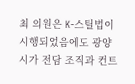최 의원은 K-스틸법이 시행되었음에도 광양시가 전담 조직과 컨트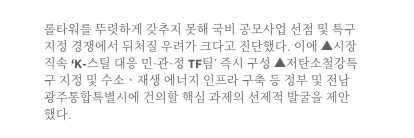롤타워를 뚜렷하게 갖추지 못해 국비 공모사업 선점 및 특구 지정 경쟁에서 뒤처질 우려가 크다고 진단했다. 이에 ▲시장 직속 ‘K-스틸 대응 민·관·정 TF팀’ 즉시 구성 ▲저탄소철강특구 지정 및 수소ㆍ재생 에너지 인프라 구축 등 정부 및 전남광주통합특별시에 건의할 핵심 과제의 선제적 발굴을 제안했다.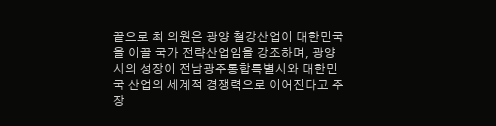끝으로 최 의원은 광양 철강산업이 대한민국을 이끌 국가 전략산업임을 강조하며, 광양시의 성장이 전남광주통합특별시와 대한민국 산업의 세계적 경쟁력으로 이어진다고 주장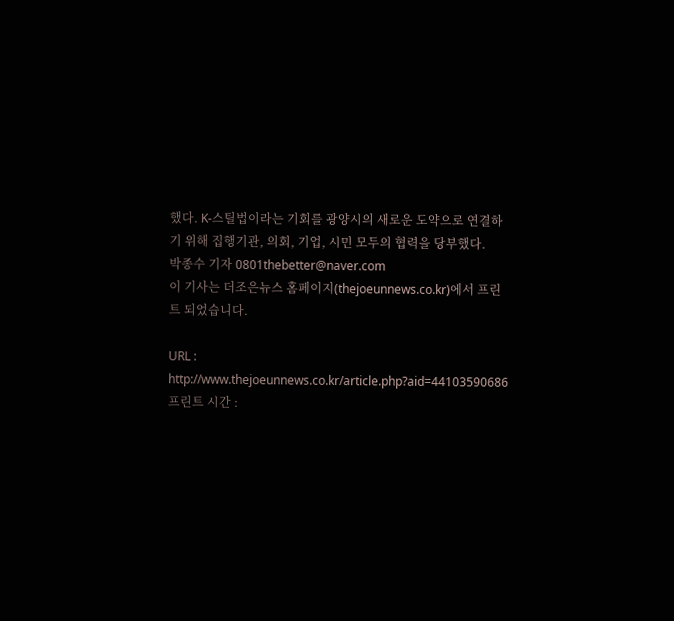했다. K-스틸법이라는 기회를 광양시의 새로운 도약으로 연결하기 위해 집행기관, 의회, 기업, 시민 모두의 협력을 당부했다.
박종수 기자 0801thebetter@naver.com
이 기사는 더조은뉴스 홈페이지(thejoeunnews.co.kr)에서 프린트 되었습니다.

URL : http://www.thejoeunnews.co.kr/article.php?aid=44103590686
프린트 시간 :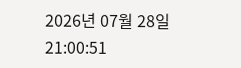2026년 07월 28일 21:00:51